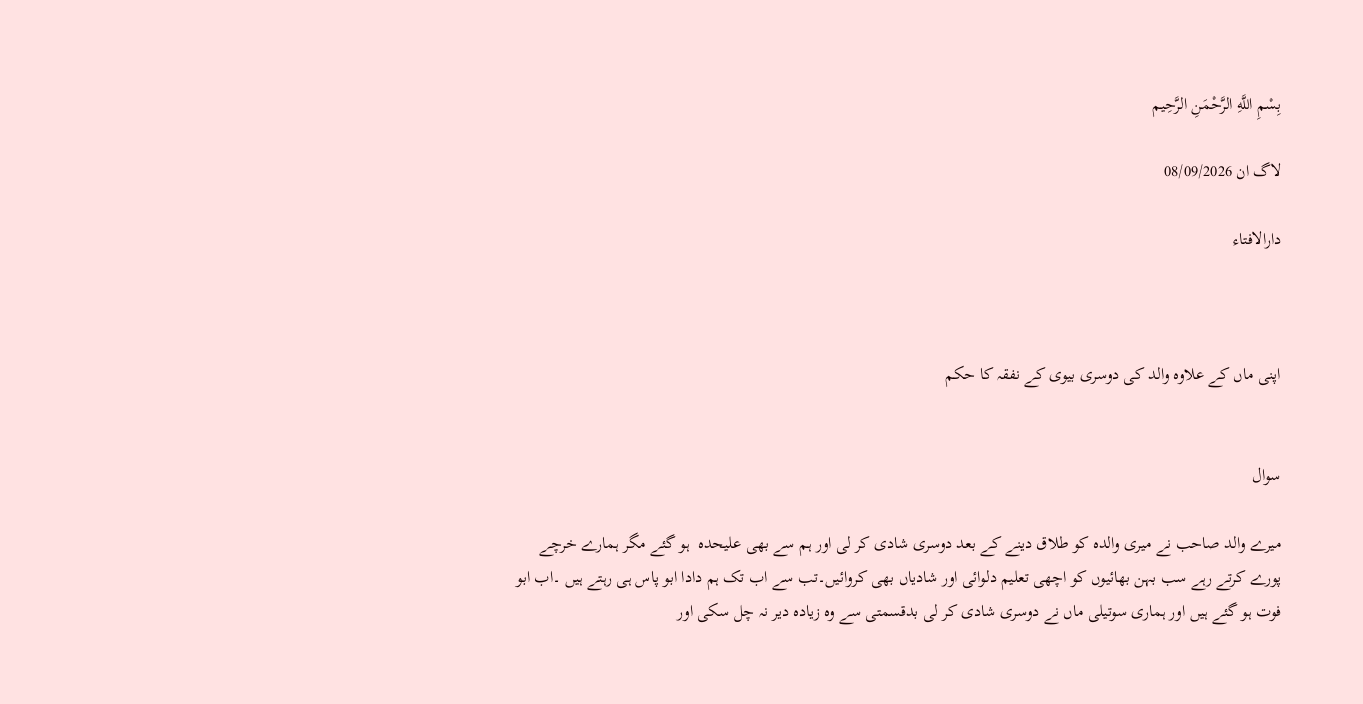بِسْمِ اللَّهِ الرَّحْمَنِ الرَّحِيم

لاگ ان 08/09/2026

دارالافتاء



اپنی ماں کے علاوہ والد کی دوسری بیوی کے نفقہ کا حکم


سوال

میرے والد صاحب نے میری والدہ کو طلاق دینے کے بعد دوسری شادی کر لی اور ہم سے بھی علیحدہ  ہو گئے مگر ہمارے خرچے پورے کرتے رہے سب بہن بھائیوں کو اچھی تعلیم دلوائی اور شادیاں بھی کروائیں۔تب سے اب تک ہم دادا ابو پاس ہی رہتے ہیں ۔اب ابو فوت ہو گئے ہیں اور ہماری سوتیلی ماں نے دوسری شادی کر لی بدقسمتی سے وہ زیادہ دیر نہ چل سکی اور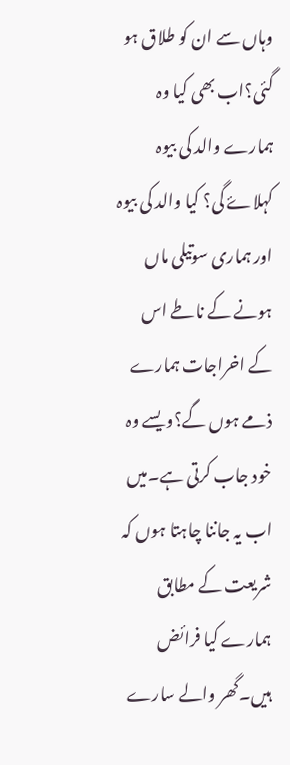وہاں سے ان کو طلاق ہو گئی؟اب بھی کیا وہ ہمارے والد کی بیوہ کہلاۓ گی؟ کیا والد کی بیوہ اور ہماری سوتیلی ماں ہونے کے ناطے اس کے اخراجات ہمارے ذمے ہوں گے؟ویسے وہ خود جاب کرتی ہے۔میں اب یہ جاننا چاہتا ہوں کہ شریعت کے مطابق ہمارے کیا فرائض ہیں۔گھر والے سارے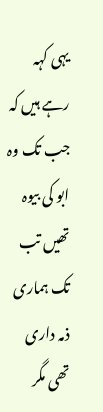یہی کہہ رہے ہیں کہ جب تک وہ ابو کی بیوہ تھیں تب تک ہماری ذمہ داری تھی مگر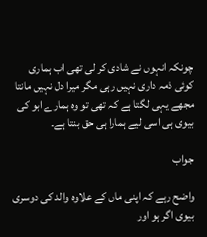چونکہ انہوں نے شادی کر لی تھی اب ہماری کوئی ذمہ داری نہیں رہی مگر میرا دل نہیں مانتا مجھے یہی لگتا ہے کہ تھی تو وہ ہمارے ابو کی بیوی ہی اسی لیے ہمارا ہی حق بنتا ہے۔

جواب

واضح رہے کہ اپنی ماں کے علاوہ والد کی دوسری بیوی اگر ہو اور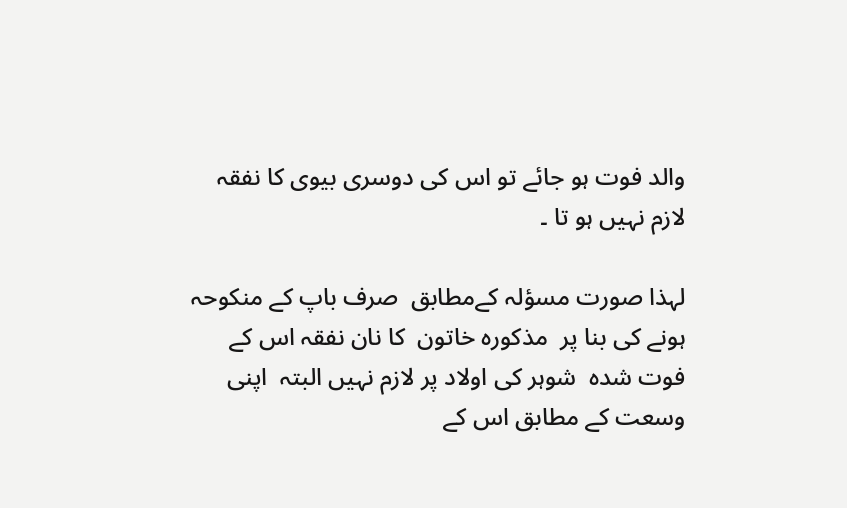والد فوت ہو جائے تو اس کی دوسری بیوی کا نفقہ لازم نہیں ہو تا ۔

لہذا صورت مسؤلہ کےمطابق  صرف باپ کے منکوحہ ہونے کی بنا پر  مذکورہ خاتون  کا نان نفقہ اس کے فوت شدہ  شوہر کی اولاد پر لازم نہیں البتہ  اپنی وسعت کے مطابق اس کے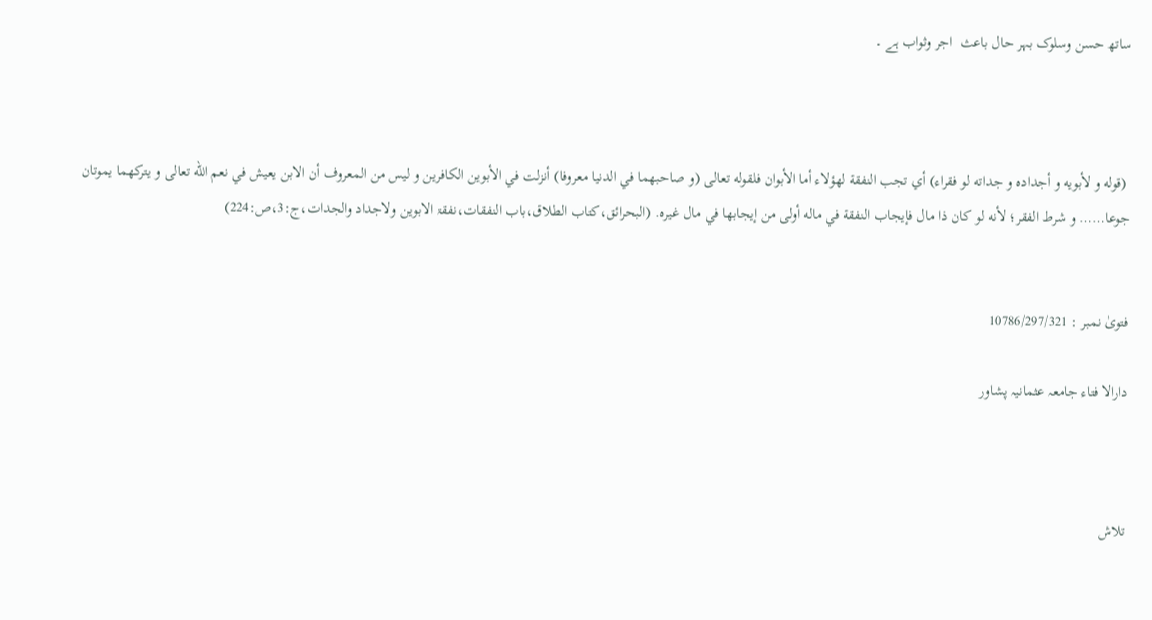ساتھ حسن وسلوک بہر حال باعث  اجر وثواب ہے ۔



 (قوله و لأبويه و أجداده و جداته لو فقراء) أي تجب النفقة لهؤلاء أما الأبوان فلقوله تعالى (و صاحبهما في الدنيا معروفا) أنزلت في الأبوين الكافرين و ليس من المعروف أن الابن يعيش في نعم الله تعالى و يتركهما يموتان جوعا…… و شرط الفقر؛ لأنه لو كان ذا مال فإيجاب النفقة في ماله أولى من إيجابها في مال غيره. (البحرائق،کتاب الطلاق،باب النفقات،نفقۃ الابوین ولاجداد والجدات،ج:3،ص:224)


فتویٰ نمبر : 10786/297/321

دارالا فتاء جامعہ عثمانیہ پشاور



تلاش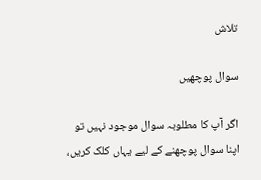تلاش

سوال پوچھیں

اگر آپ کا مطلوبہ سوال موجود نہیں تو اپنا سوال پوچھنے کے لیے یہاں کلک کریں،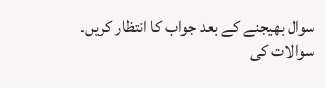سوال بھیجنے کے بعد جواب کا انتظار کریں۔ سوالات کی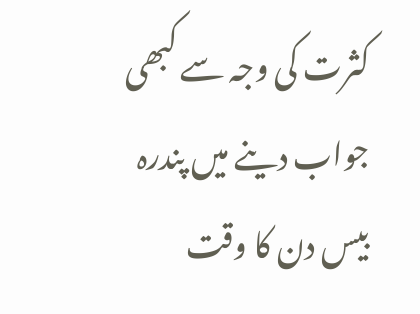کثرت کی وجہ سے کبھی جواب دینے میں پندرہ بیس دن کا وقت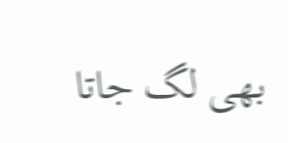بھی لگ جاتا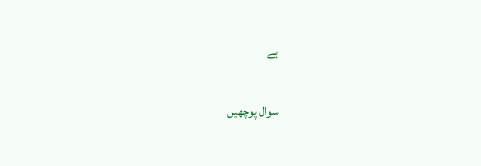ہے

سوال پوچھیں